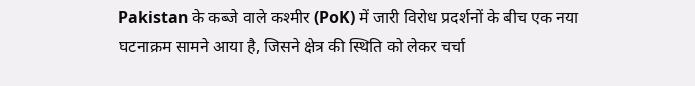Pakistan के कब्जे वाले कश्मीर (PoK) में जारी विरोध प्रदर्शनों के बीच एक नया घटनाक्रम सामने आया है, जिसने क्षेत्र की स्थिति को लेकर चर्चा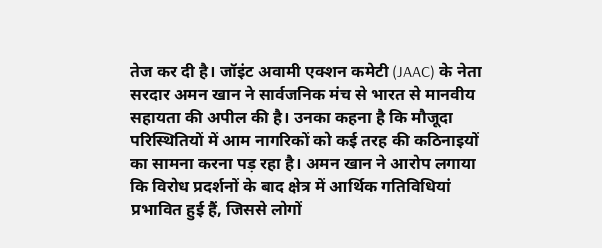तेज कर दी है। जॉइंट अवामी एक्शन कमेटी (JAAC) के नेता सरदार अमन खान ने सार्वजनिक मंच से भारत से मानवीय सहायता की अपील की है। उनका कहना है कि मौजूदा परिस्थितियों में आम नागरिकों को कई तरह की कठिनाइयों का सामना करना पड़ रहा है। अमन खान ने आरोप लगाया कि विरोध प्रदर्शनों के बाद क्षेत्र में आर्थिक गतिविधियां प्रभावित हुई हैं, जिससे लोगों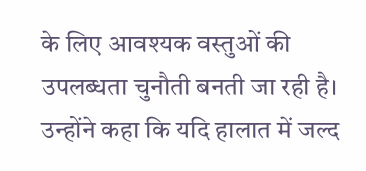के लिए आवश्यक वस्तुओं की उपलब्धता चुनौती बनती जा रही है। उन्होंने कहा कि यदि हालात में जल्द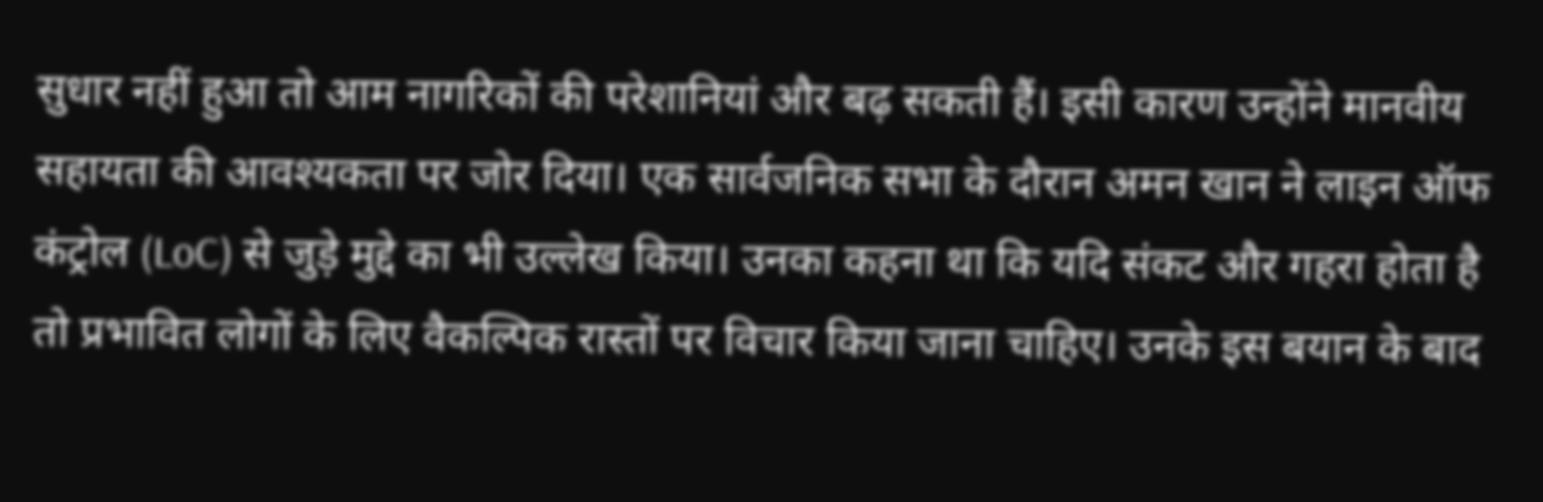सुधार नहीं हुआ तो आम नागरिकों की परेशानियां और बढ़ सकती हैं। इसी कारण उन्होंने मानवीय सहायता की आवश्यकता पर जोर दिया। एक सार्वजनिक सभा के दौरान अमन खान ने लाइन ऑफ कंट्रोल (LoC) से जुड़े मुद्दे का भी उल्लेख किया। उनका कहना था कि यदि संकट और गहरा होता है तो प्रभावित लोगों के लिए वैकल्पिक रास्तों पर विचार किया जाना चाहिए। उनके इस बयान के बाद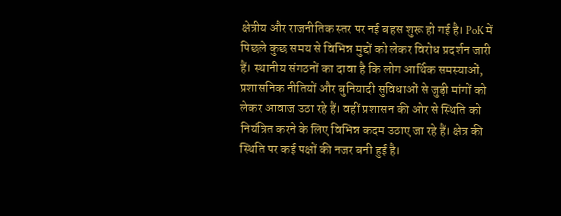क्षेत्रीय और राजनीतिक स्तर पर नई बहस शुरू हो गई है। PoK में पिछले कुछ समय से विभिन्न मुद्दों को लेकर विरोध प्रदर्शन जारी हैं। स्थानीय संगठनों का दावा है कि लोग आर्थिक समस्याओं, प्रशासनिक नीतियों और बुनियादी सुविधाओं से जुड़ी मांगों को लेकर आवाज उठा रहे हैं। वहीं प्रशासन की ओर से स्थिति को नियंत्रित करने के लिए विभिन्न कदम उठाए जा रहे हैं। क्षेत्र की स्थिति पर कई पक्षों की नजर बनी हुई है।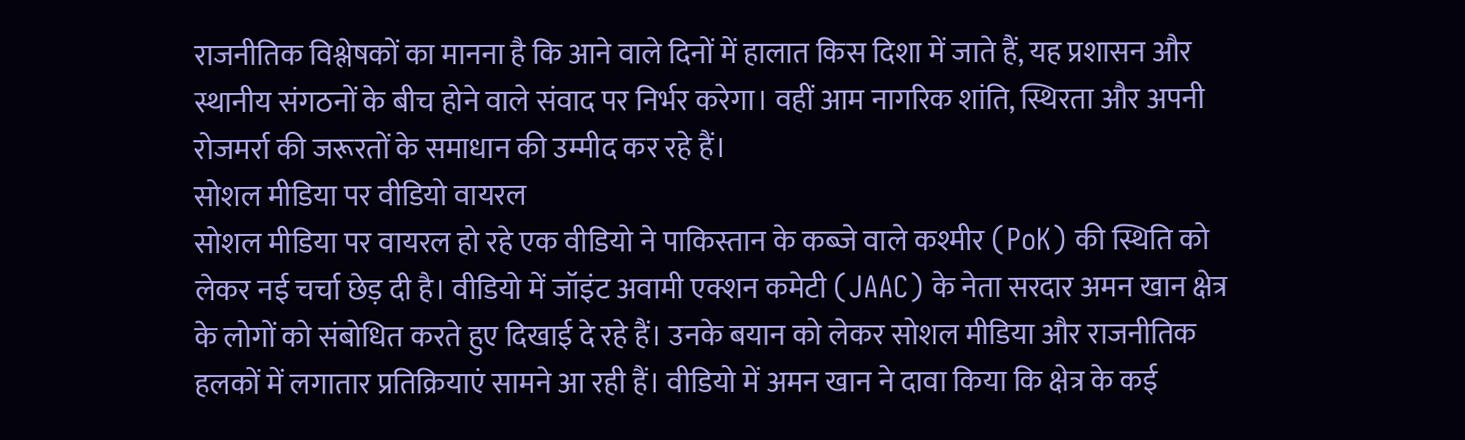राजनीतिक विश्लेषकों का मानना है कि आने वाले दिनों में हालात किस दिशा में जाते हैं, यह प्रशासन और स्थानीय संगठनों के बीच होने वाले संवाद पर निर्भर करेगा। वहीं आम नागरिक शांति, स्थिरता और अपनी रोजमर्रा की जरूरतों के समाधान की उम्मीद कर रहे हैं।
सोशल मीडिया पर वीडियो वायरल
सोशल मीडिया पर वायरल हो रहे एक वीडियो ने पाकिस्तान के कब्जे वाले कश्मीर (PoK) की स्थिति को लेकर नई चर्चा छेड़ दी है। वीडियो में जॉइंट अवामी एक्शन कमेटी (JAAC) के नेता सरदार अमन खान क्षेत्र के लोगों को संबोधित करते हुए दिखाई दे रहे हैं। उनके बयान को लेकर सोशल मीडिया और राजनीतिक हलकों में लगातार प्रतिक्रियाएं सामने आ रही हैं। वीडियो में अमन खान ने दावा किया कि क्षेत्र के कई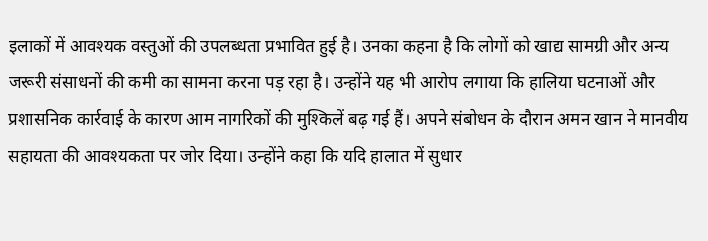इलाकों में आवश्यक वस्तुओं की उपलब्धता प्रभावित हुई है। उनका कहना है कि लोगों को खाद्य सामग्री और अन्य जरूरी संसाधनों की कमी का सामना करना पड़ रहा है। उन्होंने यह भी आरोप लगाया कि हालिया घटनाओं और प्रशासनिक कार्रवाई के कारण आम नागरिकों की मुश्किलें बढ़ गई हैं। अपने संबोधन के दौरान अमन खान ने मानवीय सहायता की आवश्यकता पर जोर दिया। उन्होंने कहा कि यदि हालात में सुधार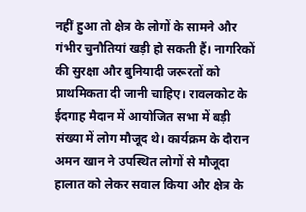नहीं हुआ तो क्षेत्र के लोगों के सामने और गंभीर चुनौतियां खड़ी हो सकती हैं। नागरिकों की सुरक्षा और बुनियादी जरूरतों को प्राथमिकता दी जानी चाहिए। रावलकोट के ईदगाह मैदान में आयोजित सभा में बड़ी संख्या में लोग मौजूद थे। कार्यक्रम के दौरान अमन खान ने उपस्थित लोगों से मौजूदा हालात को लेकर सवाल किया और क्षेत्र के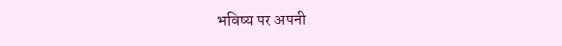भविष्य पर अपनी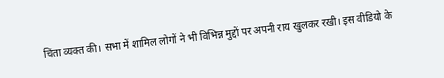चिंता व्यक्त की। सभा में शामिल लोगों ने भी विभिन्न मुद्दों पर अपनी राय खुलकर रखी। इस वीडियो के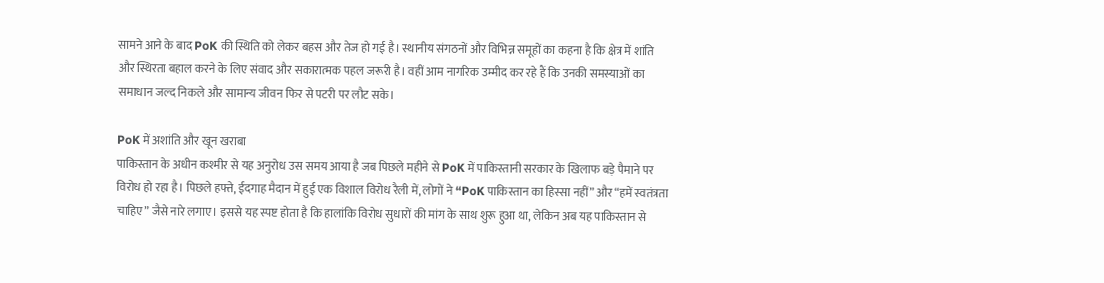सामने आने के बाद PoK की स्थिति को लेकर बहस और तेज हो गई है। स्थानीय संगठनों और विभिन्न समूहों का कहना है कि क्षेत्र में शांति और स्थिरता बहाल करने के लिए संवाद और सकारात्मक पहल जरूरी है। वहीं आम नागरिक उम्मीद कर रहे हैं कि उनकी समस्याओं का समाधान जल्द निकले और सामान्य जीवन फिर से पटरी पर लौट सके।

PoK में अशांति और खून खराबा
पाकिस्तान के अधीन कश्मीर से यह अनुरोध उस समय आया है जब पिछले महीने से PoK में पाकिस्तानी सरकार के खिलाफ बड़े पैमाने पर विरोध हो रहा है। पिछले हफ्ते, ईदगाह मैदान में हुई एक विशाल विरोध रैली में, लोगों ने “PoK पाकिस्तान का हिस्सा नहीं” और “हमें स्वतंत्रता चाहिए” जैसे नारे लगाए। इससे यह स्पष्ट होता है कि हालांकि विरोध सुधारों की मांग के साथ शुरू हुआ था, लेकिन अब यह पाकिस्तान से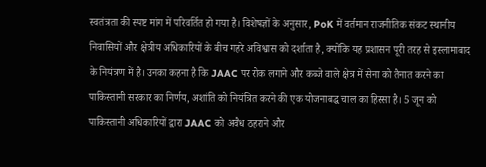स्वतंत्रता की स्पष्ट मांग में परिवर्तित हो गया है। विशेषज्ञों के अनुसार, PoK में वर्तमान राजनीतिक संकट स्थानीय निवासियों और क्षेत्रीय अधिकारियों के बीच गहरे अविश्वास को दर्शाता है, क्योंकि यह प्रशासन पूरी तरह से इस्लामाबाद के नियंत्रण में है। उनका कहना है कि JAAC पर रोक लगाने और कब्जे वाले क्षेत्र में सेना को तैनात करने का पाकिस्तानी सरकार का निर्णय, अशांति को नियंत्रित करने की एक योजनाबद्ध चाल का हिस्सा है। 5 जून को पाकिस्तानी अधिकारियों द्वारा JAAC को अवैध ठहराने और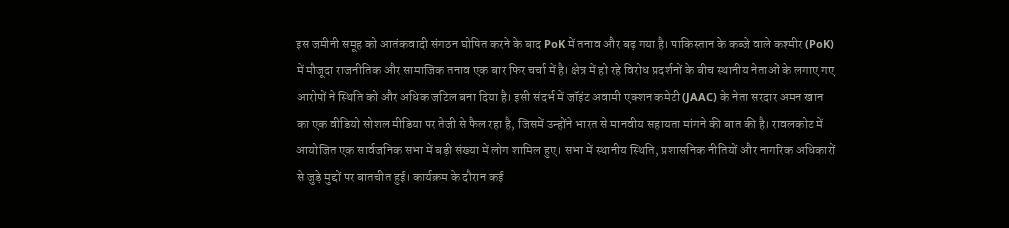इस जमीनी समूह को आतंकवादी संगठन घोषित करने के बाद PoK में तनाव और बढ़ गया है। पाकिस्तान के कब्जे वाले कश्मीर (PoK) में मौजूदा राजनीतिक और सामाजिक तनाव एक बार फिर चर्चा में है। क्षेत्र में हो रहे विरोध प्रदर्शनों के बीच स्थानीय नेताओं के लगाए गए आरोपों ने स्थिति को और अधिक जटिल बना दिया है। इसी संदर्भ में जॉइंट अवामी एक्शन कमेटी (JAAC) के नेता सरदार अमन खान का एक वीडियो सोशल मीडिया पर तेजी से फैल रहा है, जिसमें उन्होंने भारत से मानवीय सहायता मांगने की बात की है। रावलकोट में आयोजित एक सार्वजनिक सभा में बड़ी संख्या में लोग शामिल हुए। सभा में स्थानीय स्थिति, प्रशासनिक नीतियों और नागरिक अधिकारों से जुड़े मुद्दों पर बातचीत हुई। कार्यक्रम के दौरान कई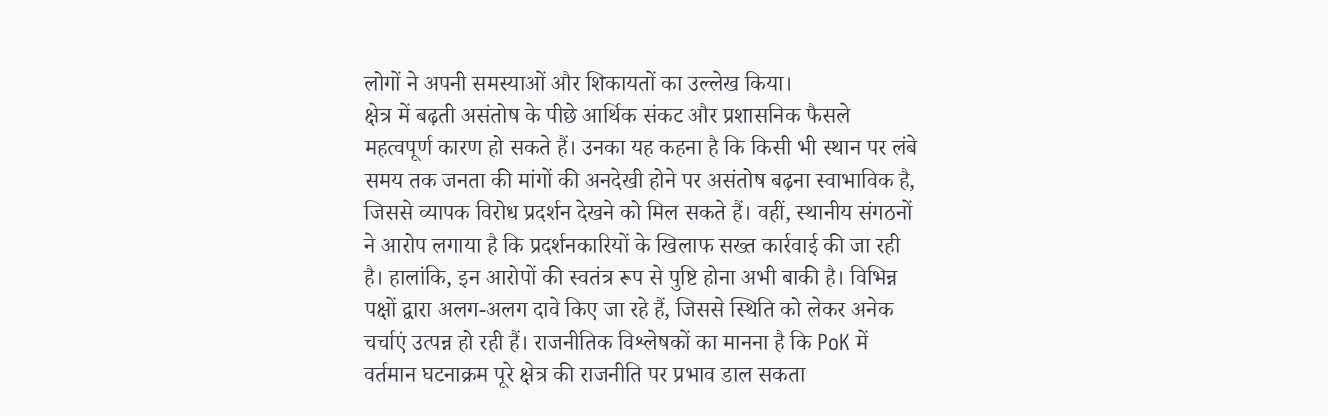लोगों ने अपनी समस्याओं और शिकायतों का उल्लेख किया।
क्षेत्र में बढ़ती असंतोष के पीछे आर्थिक संकट और प्रशासनिक फैसले महत्वपूर्ण कारण हो सकते हैं। उनका यह कहना है कि किसी भी स्थान पर लंबे समय तक जनता की मांगों की अनदेखी होने पर असंतोष बढ़ना स्वाभाविक है, जिससे व्यापक विरोध प्रदर्शन देखने को मिल सकते हैं। वहीं, स्थानीय संगठनों ने आरोप लगाया है कि प्रदर्शनकारियों के खिलाफ सख्त कार्रवाई की जा रही है। हालांकि, इन आरोपों की स्वतंत्र रूप से पुष्टि होना अभी बाकी है। विभिन्न पक्षों द्वारा अलग-अलग दावे किए जा रहे हैं, जिससे स्थिति को लेकर अनेक चर्चाएं उत्पन्न हो रही हैं। राजनीतिक विश्लेषकों का मानना है कि PoK में वर्तमान घटनाक्रम पूरे क्षेत्र की राजनीति पर प्रभाव डाल सकता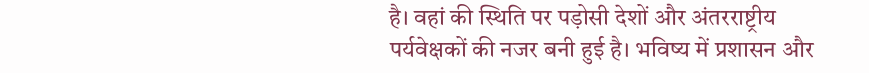है। वहां की स्थिति पर पड़ोसी देशों और अंतरराष्ट्रीय पर्यवेक्षकों की नजर बनी हुई है। भविष्य में प्रशासन और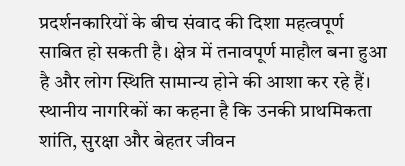प्रदर्शनकारियों के बीच संवाद की दिशा महत्वपूर्ण साबित हो सकती है। क्षेत्र में तनावपूर्ण माहौल बना हुआ है और लोग स्थिति सामान्य होने की आशा कर रहे हैं। स्थानीय नागरिकों का कहना है कि उनकी प्राथमिकता शांति, सुरक्षा और बेहतर जीवन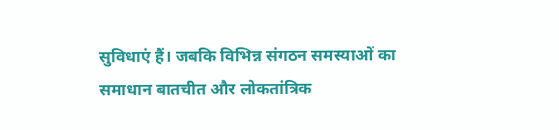सुविधाएं हैं। जबकि विभिन्न संगठन समस्याओं का समाधान बातचीत और लोकतांत्रिक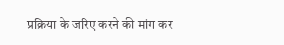प्रक्रिया के जरिए करने की मांग कर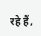रहे हैं,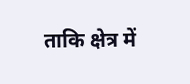ताकि क्षेत्र में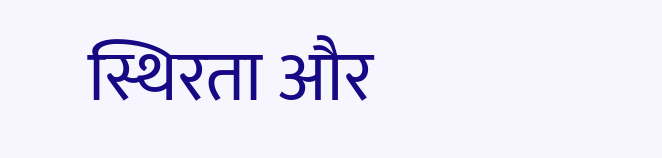स्थिरता और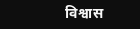विश्वास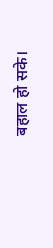बहाल हो सके।